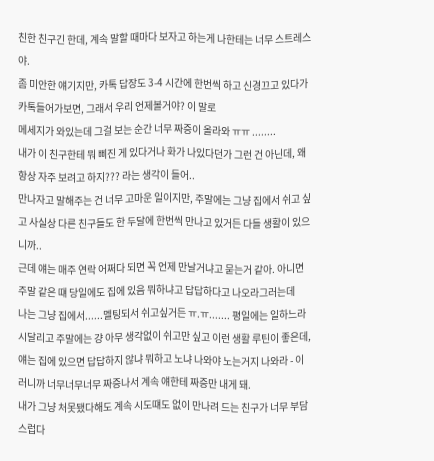친한 친구긴 한데, 계속 말할 때마다 보자고 하는게 나한테는 너무 스트레스야.
좀 미안한 얘기지만, 카톡 답장도 3-4 시간에 한번씩 하고 신경끄고 있다가 카톡들어가보면, 그래서 우리 언제볼거야? 이 말로
메세지가 와있는데 그걸 보는 순간 너무 짜증이 올라와 ㅠㅠ ........
내가 이 친구한테 뭐 삐진 게 있다거나 화가 나있다던가 그런 건 아닌데, 왜 항상 자주 보려고 하지??? 라는 생각이 들어..
만나자고 말해주는 건 너무 고마운 일이지만, 주말에는 그냥 집에서 쉬고 싶고 사실상 다른 친구들도 한 두달에 한번씩 만나고 있거든 다들 생활이 있으니까..
근데 얘는 매주 연락 어쩌다 되면 꼭 언제 만날거냐고 묻는거 같아. 아니면 주말 같은 떄 당일에도 집에 있음 뭐하냐고 답답하다고 나오라그러는데
나는 그냥 집에서......멜팅되서 쉬고싶거든 ㅠ.ㅠ....... 평일에는 일하느라 시달리고 주말에는 걍 아무 생각없이 쉬고만 싶고 이런 생활 루틴이 좋은데,
얘는 집에 있으면 답답하지 않냐 뭐하고 노냐 나와야 노는거지 나와라 - 이러니까 너무너무너무 짜증나서 계속 얘한테 짜증만 내게 돼.
내가 그냥 처못됐다해도 계속 시도떄도 없이 만나려 드는 친구가 너무 부담스럽다